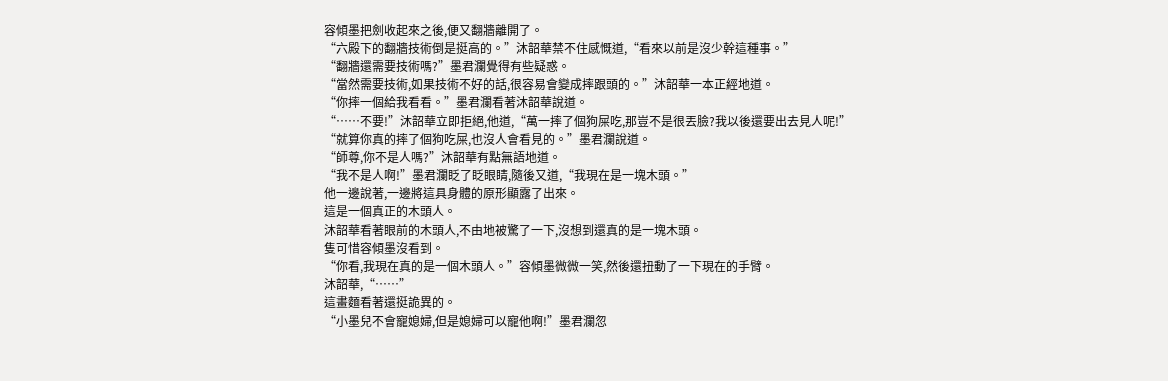容傾墨把劍收起來之後,便又翻牆離開了。
“六殿下的翻牆技術倒是挺高的。”沐韶華禁不住感慨道,“看來以前是沒少幹這種事。”
“翻牆還需要技術嗎?”墨君瀾覺得有些疑惑。
“當然需要技術,如果技術不好的話,很容易會變成摔跟頭的。”沐韶華一本正經地道。
“你摔一個給我看看。”墨君瀾看著沐韶華說道。
“……不要!”沐韶華立即拒絕,他道,“萬一摔了個狗屎吃,那豈不是很丟臉?我以後還要出去見人呢!”
“就算你真的摔了個狗吃屎,也沒人會看見的。”墨君瀾說道。
“師尊,你不是人嗎?”沐韶華有點無語地道。
“我不是人啊!”墨君瀾眨了眨眼睛,隨後又道,“我現在是一塊木頭。”
他一邊說著,一邊將這具身體的原形顯露了出來。
這是一個真正的木頭人。
沐韶華看著眼前的木頭人,不由地被驚了一下,沒想到還真的是一塊木頭。
隻可惜容傾墨沒看到。
“你看,我現在真的是一個木頭人。”容傾墨微微一笑,然後還扭動了一下現在的手臂。
沐韶華,“……”
這畫麵看著還挺詭異的。
“小墨兒不會寵媳婦,但是媳婦可以寵他啊!”墨君瀾忽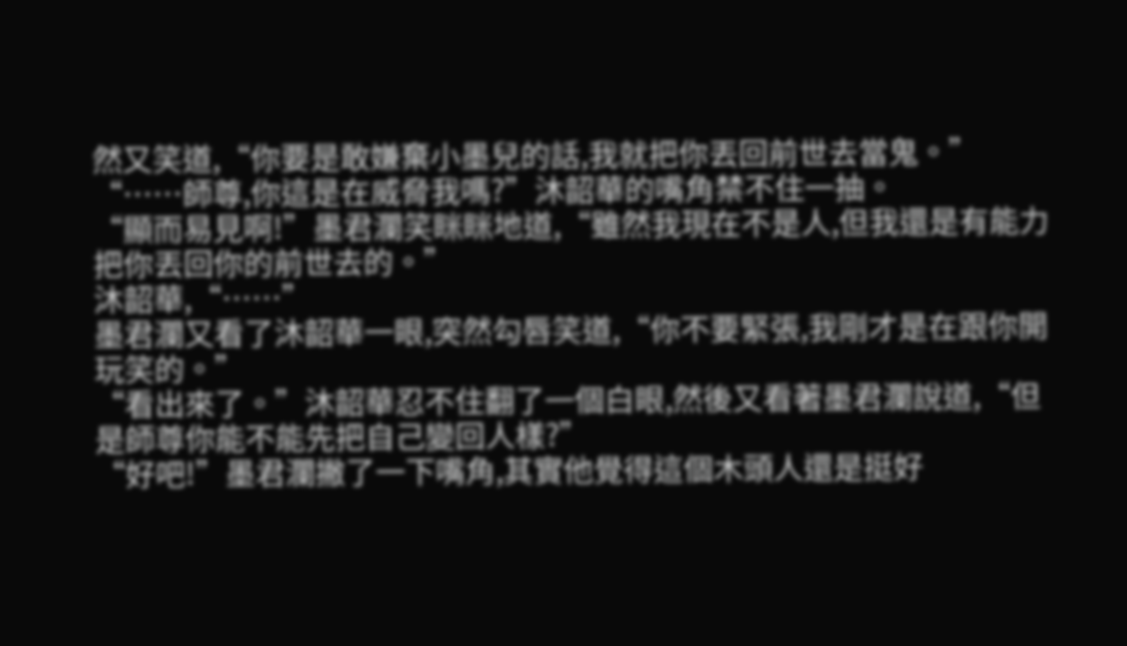然又笑道,“你要是敢嫌棄小墨兒的話,我就把你丟回前世去當鬼。”
“……師尊,你這是在威脅我嗎?”沐韶華的嘴角禁不住一抽。
“顯而易見啊!”墨君瀾笑眯眯地道,“雖然我現在不是人,但我還是有能力把你丟回你的前世去的。”
沐韶華,“……”
墨君瀾又看了沐韶華一眼,突然勾唇笑道,“你不要緊張,我剛才是在跟你開玩笑的。”
“看出來了。”沐韶華忍不住翻了一個白眼,然後又看著墨君瀾說道,“但是師尊你能不能先把自己變回人樣?”
“好吧!”墨君瀾撇了一下嘴角,其實他覺得這個木頭人還是挺好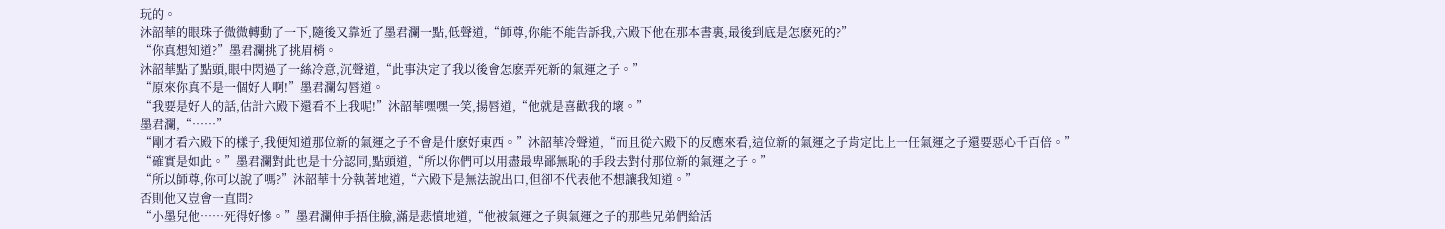玩的。
沐韶華的眼珠子微微轉動了一下,隨後又靠近了墨君瀾一點,低聲道,“師尊,你能不能告訴我,六殿下他在那本書裏,最後到底是怎麽死的?”
“你真想知道?”墨君瀾挑了挑眉梢。
沐韶華點了點頭,眼中閃過了一絲冷意,沉聲道,“此事決定了我以後會怎麽弄死新的氣運之子。”
“原來你真不是一個好人啊!”墨君瀾勾唇道。
“我要是好人的話,估計六殿下還看不上我呢!”沐韶華嘿嘿一笑,揚唇道,“他就是喜歡我的壞。”
墨君瀾,“……”
“剛才看六殿下的樣子,我便知道那位新的氣運之子不會是什麽好東西。”沐韶華冷聲道,“而且從六殿下的反應來看,這位新的氣運之子肯定比上一任氣運之子還要惡心千百倍。”
“確實是如此。”墨君瀾對此也是十分認同,點頭道,“所以你們可以用盡最卑鄙無恥的手段去對付那位新的氣運之子。”
“所以師尊,你可以說了嗎?”沐韶華十分執著地道,“六殿下是無法說出口,但卻不代表他不想讓我知道。”
否則他又豈會一直問?
“小墨兒他……死得好慘。”墨君瀾伸手捂住臉,滿是悲憤地道,“他被氣運之子與氣運之子的那些兄弟們給活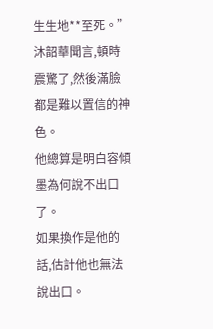生生地**至死。”
沐韶華聞言,頓時震驚了,然後滿臉都是難以置信的神色。
他總算是明白容傾墨為何說不出口了。
如果換作是他的話,估計他也無法說出口。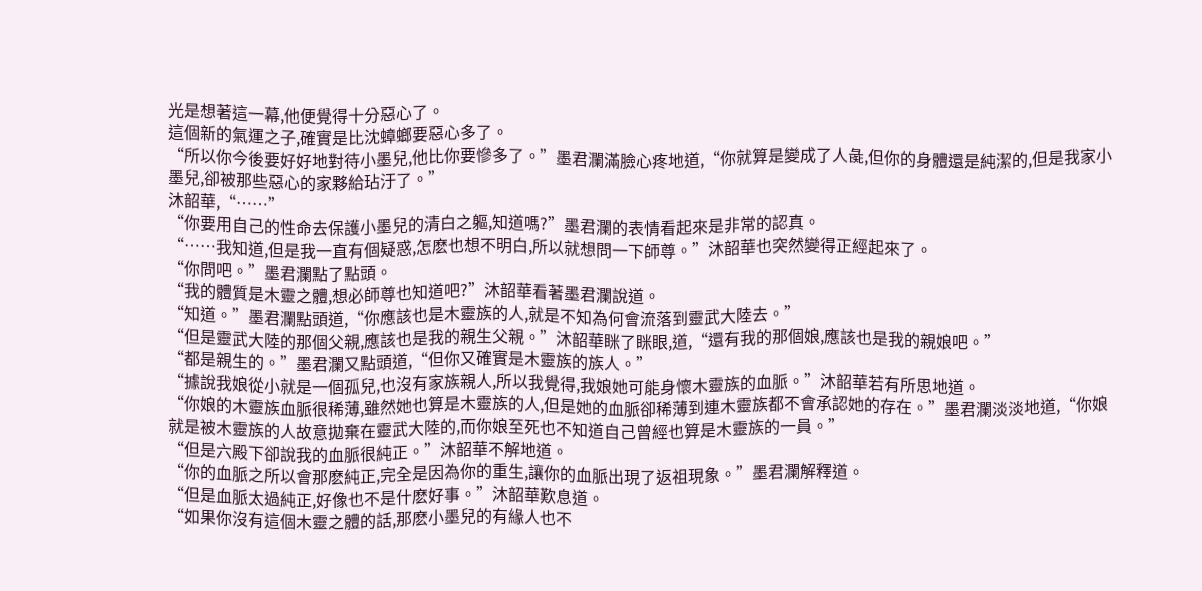光是想著這一幕,他便覺得十分惡心了。
這個新的氣運之子,確實是比沈蟑螂要惡心多了。
“所以你今後要好好地對待小墨兒,他比你要慘多了。”墨君瀾滿臉心疼地道,“你就算是變成了人彘,但你的身體還是純潔的,但是我家小墨兒,卻被那些惡心的家夥給玷汙了。”
沐韶華,“……”
“你要用自己的性命去保護小墨兒的清白之軀,知道嗎?”墨君瀾的表情看起來是非常的認真。
“……我知道,但是我一直有個疑惑,怎麽也想不明白,所以就想問一下師尊。”沐韶華也突然變得正經起來了。
“你問吧。”墨君瀾點了點頭。
“我的體質是木靈之體,想必師尊也知道吧?”沐韶華看著墨君瀾說道。
“知道。”墨君瀾點頭道,“你應該也是木靈族的人,就是不知為何會流落到靈武大陸去。”
“但是靈武大陸的那個父親,應該也是我的親生父親。”沐韶華眯了眯眼,道,“還有我的那個娘,應該也是我的親娘吧。”
“都是親生的。”墨君瀾又點頭道,“但你又確實是木靈族的族人。”
“據說我娘從小就是一個孤兒,也沒有家族親人,所以我覺得,我娘她可能身懷木靈族的血脈。”沐韶華若有所思地道。
“你娘的木靈族血脈很稀薄,雖然她也算是木靈族的人,但是她的血脈卻稀薄到連木靈族都不會承認她的存在。”墨君瀾淡淡地道,“你娘就是被木靈族的人故意拋棄在靈武大陸的,而你娘至死也不知道自己曾經也算是木靈族的一員。”
“但是六殿下卻說我的血脈很純正。”沐韶華不解地道。
“你的血脈之所以會那麽純正,完全是因為你的重生,讓你的血脈出現了返祖現象。”墨君瀾解釋道。
“但是血脈太過純正,好像也不是什麽好事。”沐韶華歎息道。
“如果你沒有這個木靈之體的話,那麽小墨兒的有緣人也不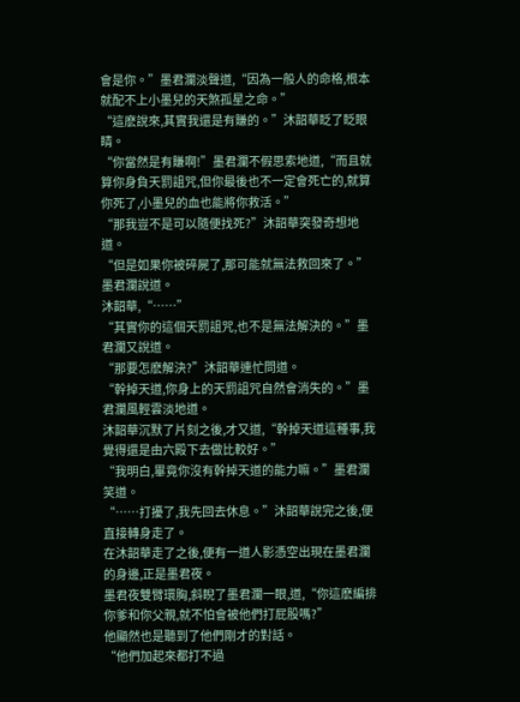會是你。”墨君瀾淡聲道,“因為一般人的命格,根本就配不上小墨兒的天煞孤星之命。”
“這麽說來,其實我還是有賺的。”沐韶華眨了眨眼睛。
“你當然是有賺啊!”墨君瀾不假思索地道,“而且就算你身負天罰詛咒,但你最後也不一定會死亡的,就算你死了,小墨兒的血也能將你救活。”
“那我豈不是可以隨便找死?”沐韶華突發奇想地道。
“但是如果你被碎屍了,那可能就無法救回來了。”墨君瀾說道。
沐韶華,“……”
“其實你的這個天罰詛咒,也不是無法解決的。”墨君瀾又說道。
“那要怎麽解決?”沐韶華連忙問道。
“幹掉天道,你身上的天罰詛咒自然會消失的。”墨君瀾風輕雲淡地道。
沐韶華沉默了片刻之後,才又道,“幹掉天道這種事,我覺得還是由六殿下去做比較好。”
“我明白,畢竟你沒有幹掉天道的能力嘛。”墨君瀾笑道。
“……打擾了,我先回去休息。”沐韶華說完之後,便直接轉身走了。
在沐韶華走了之後,便有一道人影憑空出現在墨君瀾的身邊,正是墨君夜。
墨君夜雙臂環胸,斜睨了墨君瀾一眼,道,“你這麽編排你爹和你父親,就不怕會被他們打屁股嗎?”
他顯然也是聽到了他們剛才的對話。
“他們加起來都打不過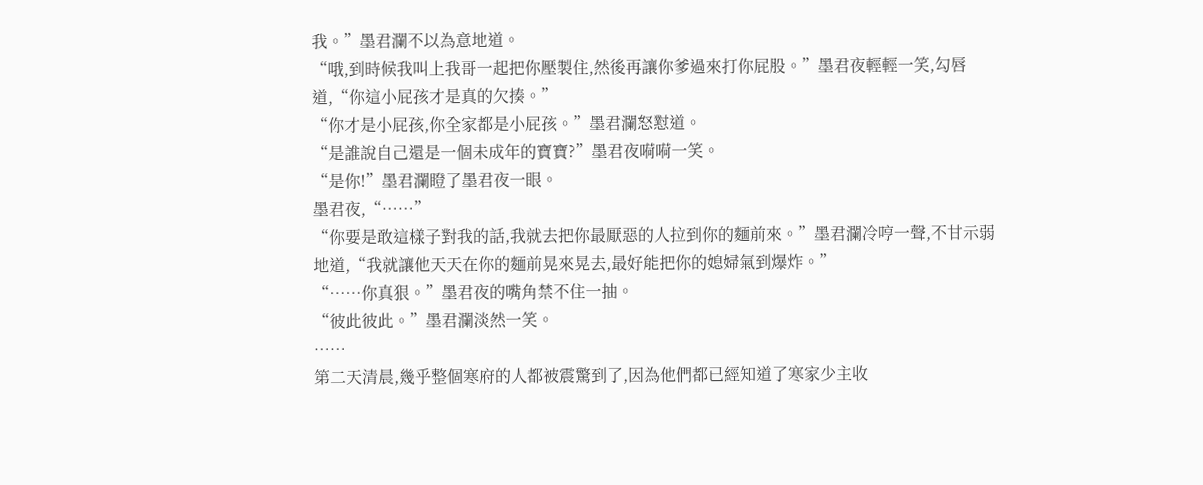我。”墨君瀾不以為意地道。
“哦,到時候我叫上我哥一起把你壓製住,然後再讓你爹過來打你屁股。”墨君夜輕輕一笑,勾唇道,“你這小屁孩才是真的欠揍。”
“你才是小屁孩,你全家都是小屁孩。”墨君瀾怒懟道。
“是誰說自己還是一個未成年的寶寶?”墨君夜嗬嗬一笑。
“是你!”墨君瀾瞪了墨君夜一眼。
墨君夜,“……”
“你要是敢這樣子對我的話,我就去把你最厭惡的人拉到你的麵前來。”墨君瀾冷哼一聲,不甘示弱地道,“我就讓他天天在你的麵前晃來晃去,最好能把你的媳婦氣到爆炸。”
“……你真狠。”墨君夜的嘴角禁不住一抽。
“彼此彼此。”墨君瀾淡然一笑。
……
第二天清晨,幾乎整個寒府的人都被震驚到了,因為他們都已經知道了寒家少主收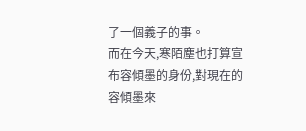了一個義子的事。
而在今天,寒陌塵也打算宣布容傾墨的身份,對現在的容傾墨來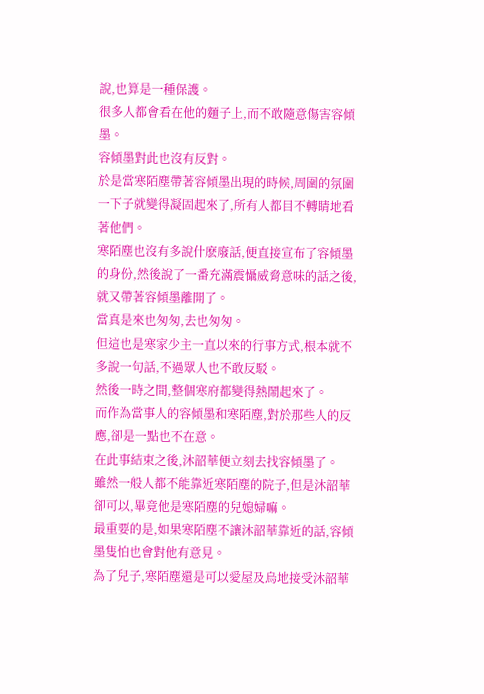說,也算是一種保護。
很多人都會看在他的麵子上,而不敢隨意傷害容傾墨。
容傾墨對此也沒有反對。
於是當寒陌塵帶著容傾墨出現的時候,周圍的氛圍一下子就變得凝固起來了,所有人都目不轉睛地看著他們。
寒陌塵也沒有多說什麽廢話,便直接宣布了容傾墨的身份,然後說了一番充滿震懾威脅意味的話之後,就又帶著容傾墨離開了。
當真是來也匆匆,去也匆匆。
但這也是寒家少主一直以來的行事方式,根本就不多說一句話,不過眾人也不敢反駁。
然後一時之間,整個寒府都變得熱鬧起來了。
而作為當事人的容傾墨和寒陌塵,對於那些人的反應,卻是一點也不在意。
在此事結束之後,沐韶華便立刻去找容傾墨了。
雖然一般人都不能靠近寒陌塵的院子,但是沐韶華卻可以,畢竟他是寒陌塵的兒媳婦嘛。
最重要的是,如果寒陌塵不讓沐韶華靠近的話,容傾墨隻怕也會對他有意見。
為了兒子,寒陌塵還是可以愛屋及烏地接受沐韶華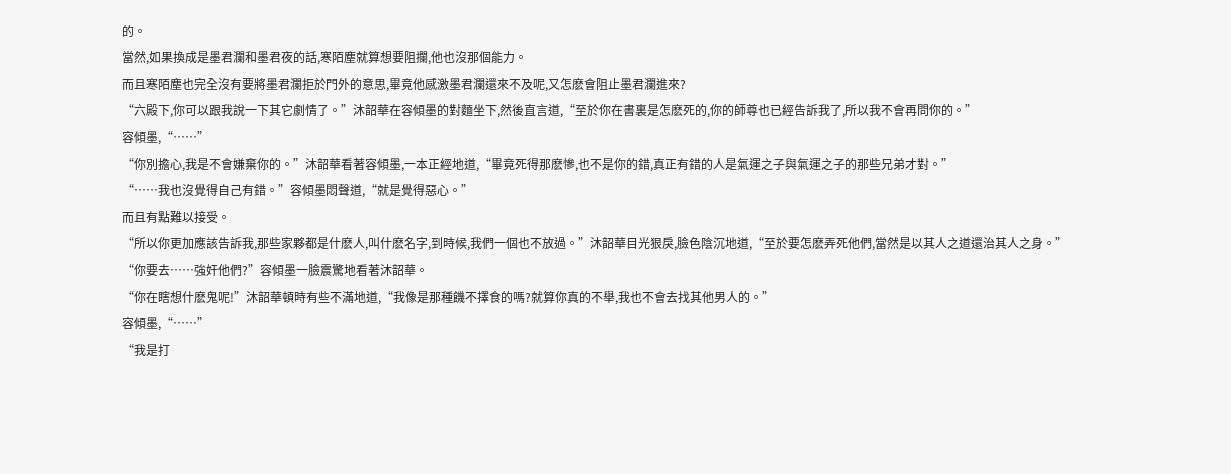的。
當然,如果換成是墨君瀾和墨君夜的話,寒陌塵就算想要阻攔,他也沒那個能力。
而且寒陌塵也完全沒有要將墨君瀾拒於門外的意思,畢竟他感激墨君瀾還來不及呢,又怎麽會阻止墨君瀾進來?
“六殿下,你可以跟我說一下其它劇情了。”沐韶華在容傾墨的對麵坐下,然後直言道,“至於你在書裏是怎麽死的,你的師尊也已經告訴我了,所以我不會再問你的。”
容傾墨,“……”
“你別擔心,我是不會嫌棄你的。”沐韶華看著容傾墨,一本正經地道,“畢竟死得那麽慘,也不是你的錯,真正有錯的人是氣運之子與氣運之子的那些兄弟才對。”
“……我也沒覺得自己有錯。”容傾墨悶聲道,“就是覺得惡心。”
而且有點難以接受。
“所以你更加應該告訴我,那些家夥都是什麽人,叫什麽名字,到時候,我們一個也不放過。”沐韶華目光狠戾,臉色陰沉地道,“至於要怎麽弄死他們,當然是以其人之道還治其人之身。”
“你要去……強奸他們?”容傾墨一臉震驚地看著沐韶華。
“你在瞎想什麽鬼呢!”沐韶華頓時有些不滿地道,“我像是那種饑不擇食的嗎?就算你真的不舉,我也不會去找其他男人的。”
容傾墨,“……”
“我是打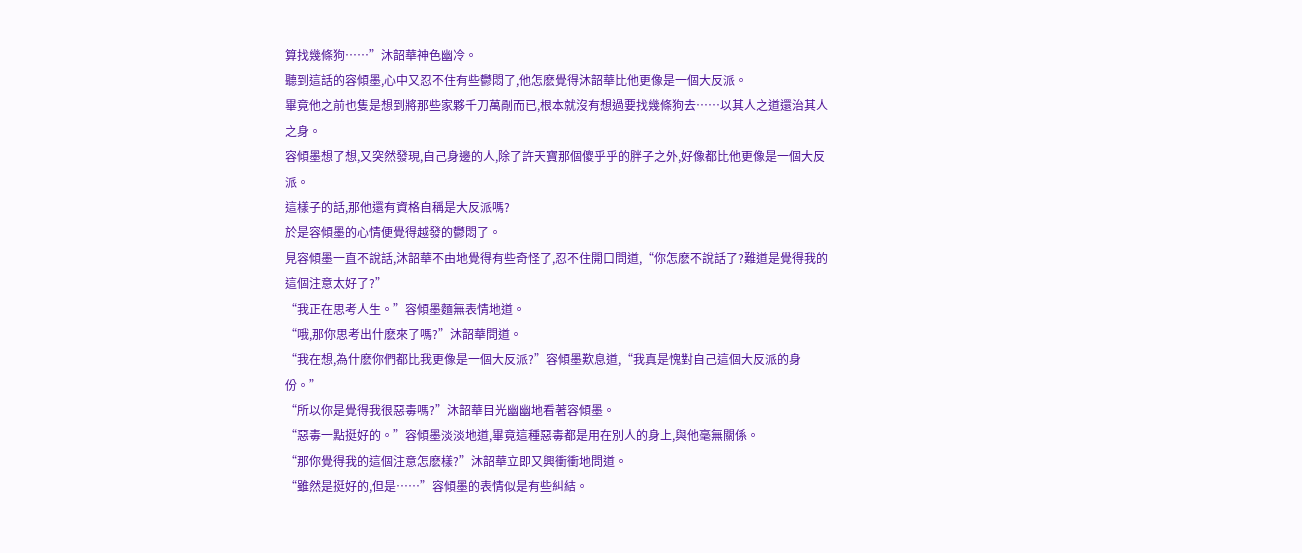算找幾條狗……”沐韶華神色幽冷。
聽到這話的容傾墨,心中又忍不住有些鬱悶了,他怎麽覺得沐韶華比他更像是一個大反派。
畢竟他之前也隻是想到將那些家夥千刀萬剮而已,根本就沒有想過要找幾條狗去……以其人之道還治其人之身。
容傾墨想了想,又突然發現,自己身邊的人,除了許天寶那個傻乎乎的胖子之外,好像都比他更像是一個大反派。
這樣子的話,那他還有資格自稱是大反派嗎?
於是容傾墨的心情便覺得越發的鬱悶了。
見容傾墨一直不說話,沐韶華不由地覺得有些奇怪了,忍不住開口問道,“你怎麽不說話了?難道是覺得我的這個注意太好了?”
“我正在思考人生。”容傾墨麵無表情地道。
“哦,那你思考出什麽來了嗎?”沐韶華問道。
“我在想,為什麽你們都比我更像是一個大反派?”容傾墨歎息道,“我真是愧對自己這個大反派的身份。”
“所以你是覺得我很惡毒嗎?”沐韶華目光幽幽地看著容傾墨。
“惡毒一點挺好的。”容傾墨淡淡地道,畢竟這種惡毒都是用在別人的身上,與他毫無關係。
“那你覺得我的這個注意怎麽樣?”沐韶華立即又興衝衝地問道。
“雖然是挺好的,但是……”容傾墨的表情似是有些糾結。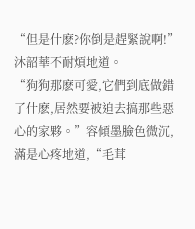“但是什麽?你倒是趕緊說啊!”沐韶華不耐煩地道。
“狗狗那麽可愛,它們到底做錯了什麽,居然要被迫去搞那些惡心的家夥。”容傾墨臉色微沉,滿是心疼地道,“毛茸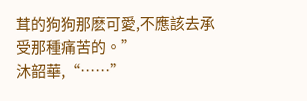茸的狗狗那麽可愛,不應該去承受那種痛苦的。”
沐韶華,“……”